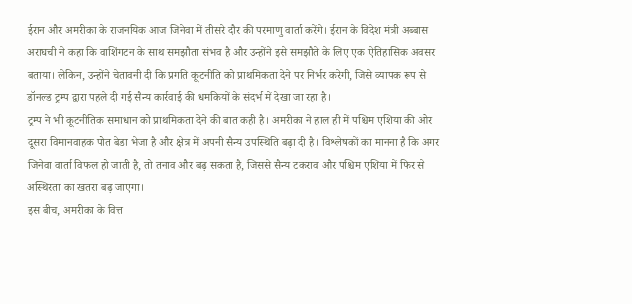ईरान और अमरीका के राजनयिक आज जिनेवा में तीसरे दौर की परमाणु वार्ता करेंगे। ईरान के विदेश मंत्री अब्बास अराघची ने कहा कि वाशिंगटन के साथ समझौता संभव है और उन्होंने इसे समझौते के लिए एक ऐतिहासिक अवसर बताया। लेकिन, उन्होंने चेतावनी दी कि प्रगति कूटनीति को प्राथमिकता देने पर निर्भर करेगी, जिसे व्यापक रूप से डॉनल्ड ट्रम्प द्वारा पहले दी गई सैन्य कार्रवाई की धमकियों के संदर्भ में देखा जा रहा है।
ट्रम्प ने भी कूटनीतिक समाधान को प्राथमिकता देने की बात कही है। अमरीका ने हाल ही में पश्चिम एशिया की ओर दूसरा विमानवाहक पोत बेडा भेजा है और क्षेत्र में अपनी सैन्य उपस्थिति बढ़ा दी है। विश्लेषकों का मानना है कि अगर जिनेवा वार्ता विफल हो जाती है, तो तनाव और बढ़ सकता है, जिससे सैन्य टकराव और पश्चिम एशिया में फिर से अस्थिरता का खतरा बढ़ जाएगा।
इस बीच, अमरीका के वित्त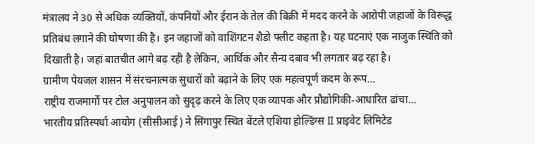मंत्रालय ने 30 से अधिक व्यक्तियों, कंपनियों और ईरान के तेल की बिक्री में मदद करने के आरोपी जहाजों के विरूद्ध प्रतिबंध लगाने की घोषणा की है। इन जहाजों को वाशिंगटन शैडो फ्लीट कहता है। यह घटनाएं एक नाजुक स्थिति को दिखाती है। जहां बातचीत आगे बढ़ रही है लेकिन, आर्थिक और सैन्य दबाव भी लगतार बढ़ रहा है।
ग्रामीण पेयजल शासन में संरचनात्मक सुधारों को बढ़ाने के लिए एक महत्वपूर्ण कदम के रूप…
राष्ट्रीय राजमार्गों पर टोल अनुपालन को सुदृढ़ करने के लिए एक व्यापक और प्रौद्योगिकी-आधारित ढांचा…
भारतीय प्रतिस्पर्धा आयोग (सीसीआई) ने सिंगापुर स्थित बेंटले एशिया होल्डिंग्स II प्राइवेट लिमिटेड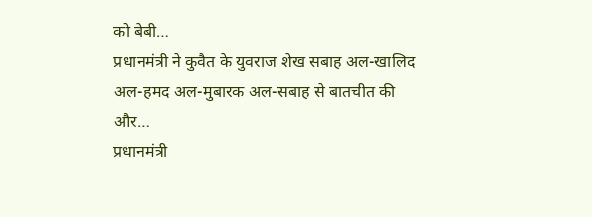को बेबी…
प्रधानमंत्री ने कुवैत के युवराज शेख सबाह अल-खालिद अल-हमद अल-मुबारक अल-सबाह से बातचीत की और…
प्रधानमंत्री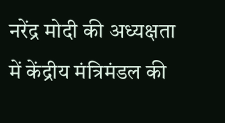नरेंद्र मोदी की अध्यक्षता में केंद्रीय मंत्रिमंडल की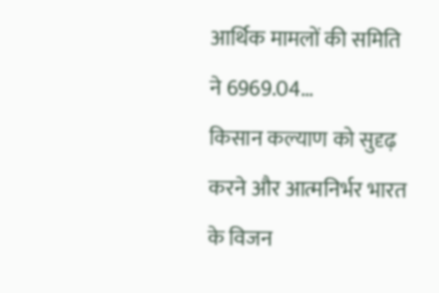आर्थिक मामलों की समिति ने 6969.04…
किसान कल्याण को सुदृढ़ करने और आत्मनिर्भर भारत के विजन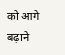को आगे बढ़ाने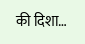की दिशा…